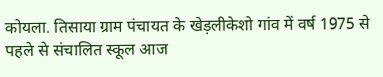कोयला. तिसाया ग्राम पंचायत के खेड़लीकेशो गांव में वर्ष 1975 से पहले से संचालित स्कूल आज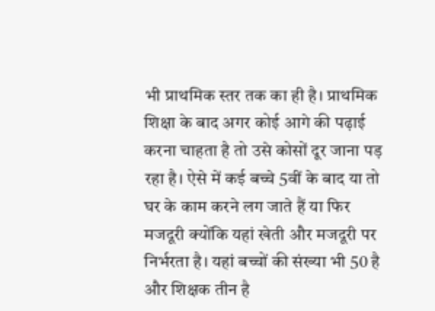भी प्राथमिक स्तर तक का ही है। प्राथमिक शिक्षा के बाद अगर कोई आगे की पढ़ाई करना चाहता है तो उसे कोसों दूर जाना पड़ रहा है। ऐसे में कई बच्चे 5वीं के बाद या तो घर के काम करने लग जाते हैं या फिर मजदूरी क्योंकि यहां खेती और मजदूरी पर निर्भरता है। यहां बच्चों की संख्या भी 50 है और शिक्षक तीन है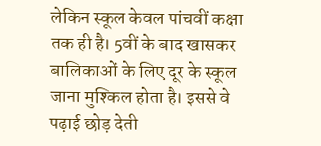लेकिन स्कूल केवल पांचवीं कक्षा तक ही है। 5वीं के बाद खासकर बालिकाओं के लिए दूर के स्कूल जाना मुश्किल होता है। इससे वे पढ़ाई छोड़ देती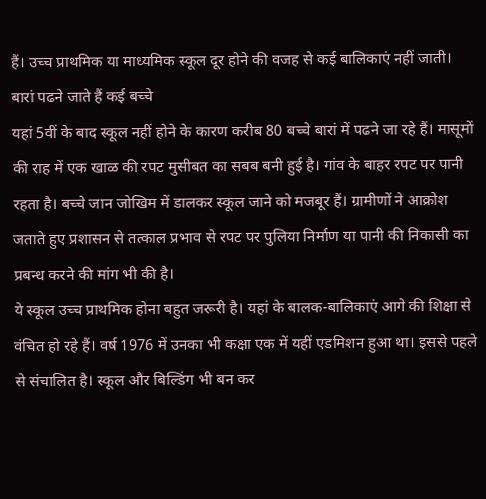हैं। उच्च प्राथमिक या माध्यमिक स्कूल दूर होने की वजह से कई बालिकाएं नहीं जाती।
बारां पढने जाते हैं कई बच्चे
यहां 5वीं के बाद स्कूल नहीं होने के कारण करीब 80 बच्चे बारां में पढने जा रहे हैं। मासूमों की राह में एक खाळ की रपट मुसीबत का सबब बनी हुई है। गांव के बाहर रपट पर पानी रहता है। बच्चे जान जोखिम में डालकर स्कूल जाने को मजबूर हैं। ग्रामीणों ने आक्रोश जताते हुए प्रशासन से तत्काल प्रभाव से रपट पर पुलिया निर्माण या पानी की निकासी का प्रबन्ध करने की मांग भी की है।
ये स्कूल उच्च प्राथमिक होना बहुत जरूरी है। यहां के बालक-बालिकाएं आगे की शिक्षा से वंचित हो रहे हैं। वर्ष 1976 में उनका भी कक्षा एक में यहीं एडमिशन हुआ था। इससे पहले से संचालित है। स्कूल और बिल्डिंग भी बन कर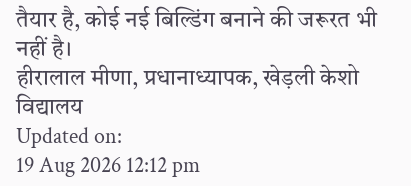तैयार है, कोई नई बिल्डिंग बनाने की जरूरत भी नहीं है।
हीरालाल मीणा, प्रधानाध्यापक, खेड़ली केशो विद्यालय
Updated on:
19 Aug 2026 12:12 pm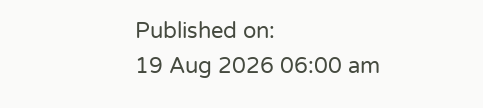Published on:
19 Aug 2026 06:00 am